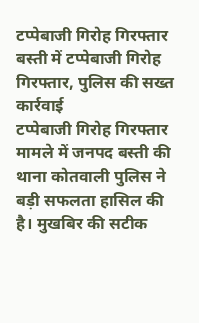टप्पेबाजी गिरोह गिरफ्तार
बस्ती में टप्पेबाजी गिरोह गिरफ्तार, पुलिस की सख्त कार्रवाई
टप्पेबाजी गिरोह गिरफ्तार मामले में जनपद बस्ती की थाना कोतवाली पुलिस ने बड़ी सफलता हासिल की है। मुखबिर की सटीक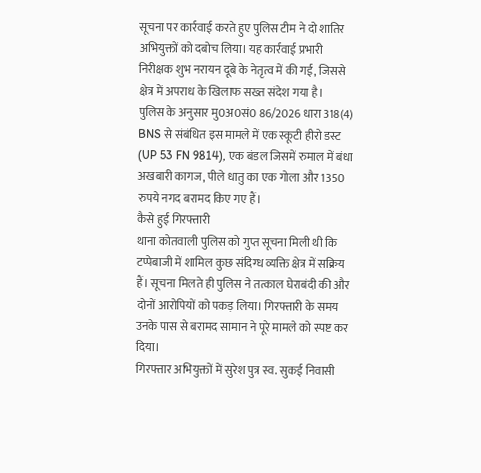सूचना पर कार्रवाई करते हुए पुलिस टीम ने दो शातिर अभियुक्तों को दबोच लिया। यह कार्रवाई प्रभारी निरीक्षक शुभ नरायन दूबे के नेतृत्व में की गई, जिससे क्षेत्र में अपराध के खिलाफ सख्त संदेश गया है।
पुलिस के अनुसार मु0अ0सं0 86/2026 धारा 318(4) BNS से संबंधित इस मामले में एक स्कूटी हीरो डस्ट (UP 53 FN 9814), एक बंडल जिसमें रुमाल में बंधा अखबारी कागज, पीले धातु का एक गोला और 1350 रुपये नगद बरामद किए गए हैं।
कैसे हुई गिरफ्तारी
थाना कोतवाली पुलिस को गुप्त सूचना मिली थी कि टप्पेबाजी में शामिल कुछ संदिग्ध व्यक्ति क्षेत्र में सक्रिय हैं। सूचना मिलते ही पुलिस ने तत्काल घेराबंदी की और दोनों आरोपियों को पकड़ लिया। गिरफ्तारी के समय उनके पास से बरामद सामान ने पूरे मामले को स्पष्ट कर दिया।
गिरफ्तार अभियुक्तों में सुरेश पुत्र स्व. सुकई निवासी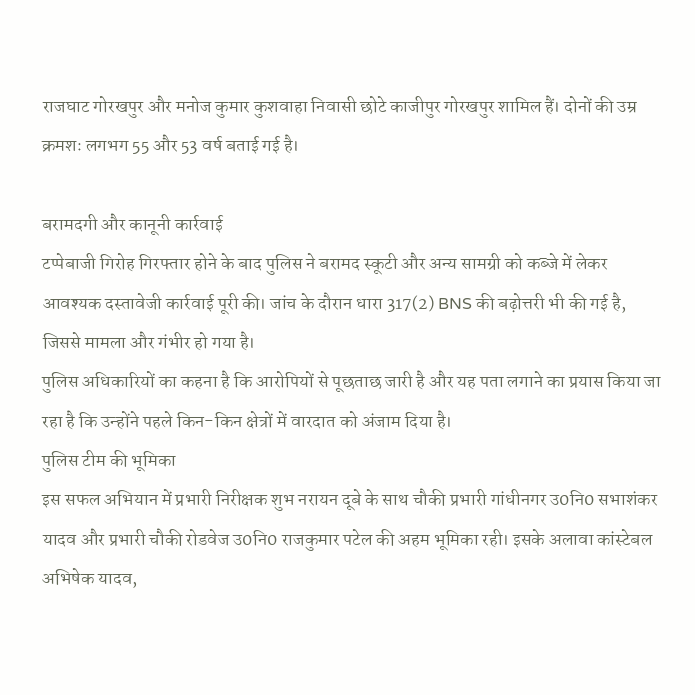राजघाट गोरखपुर और मनोज कुमार कुशवाहा निवासी छोटे काजीपुर गोरखपुर शामिल हैं। दोनों की उम्र क्रमशः लगभग 55 और 53 वर्ष बताई गई है।

बरामदगी और कानूनी कार्रवाई
टप्पेबाजी गिरोह गिरफ्तार होने के बाद पुलिस ने बरामद स्कूटी और अन्य सामग्री को कब्जे में लेकर आवश्यक दस्तावेजी कार्रवाई पूरी की। जांच के दौरान धारा 317(2) BNS की बढ़ोत्तरी भी की गई है, जिससे मामला और गंभीर हो गया है।
पुलिस अधिकारियों का कहना है कि आरोपियों से पूछताछ जारी है और यह पता लगाने का प्रयास किया जा रहा है कि उन्होंने पहले किन-किन क्षेत्रों में वारदात को अंजाम दिया है।
पुलिस टीम की भूमिका
इस सफल अभियान में प्रभारी निरीक्षक शुभ नरायन दूबे के साथ चौकी प्रभारी गांधीनगर उ0नि0 सभाशंकर यादव और प्रभारी चौकी रोडवेज उ0नि0 राजकुमार पटेल की अहम भूमिका रही। इसके अलावा कांस्टेबल अभिषेक यादव,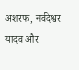अशरफ, नर्वदेश्वर यादव और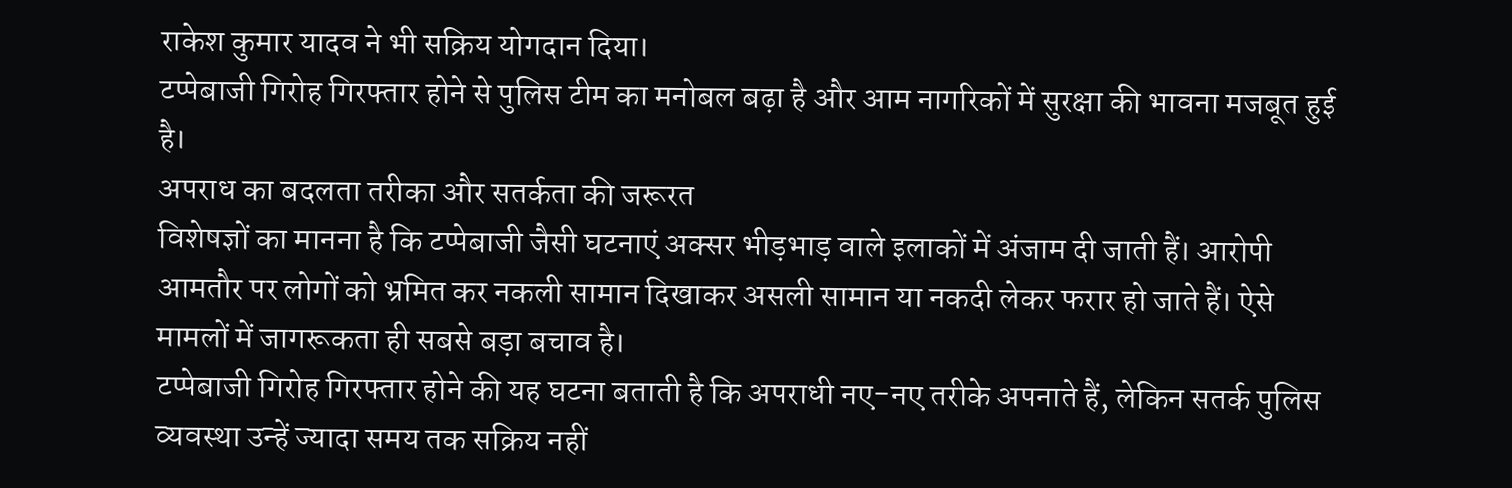राकेश कुमार यादव ने भी सक्रिय योगदान दिया।
टप्पेबाजी गिरोह गिरफ्तार होने से पुलिस टीम का मनोबल बढ़ा है और आम नागरिकों में सुरक्षा की भावना मजबूत हुई है।
अपराध का बदलता तरीका और सतर्कता की जरूरत
विशेषज्ञों का मानना है कि टप्पेबाजी जैसी घटनाएं अक्सर भीड़भाड़ वाले इलाकों में अंजाम दी जाती हैं। आरोपी आमतौर पर लोगों को भ्रमित कर नकली सामान दिखाकर असली सामान या नकदी लेकर फरार हो जाते हैं। ऐसे मामलों में जागरूकता ही सबसे बड़ा बचाव है।
टप्पेबाजी गिरोह गिरफ्तार होने की यह घटना बताती है कि अपराधी नए-नए तरीके अपनाते हैं, लेकिन सतर्क पुलिस व्यवस्था उन्हें ज्यादा समय तक सक्रिय नहीं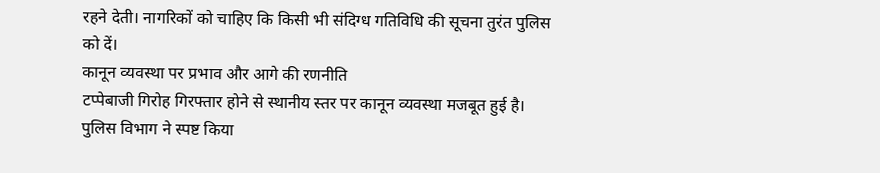रहने देती। नागरिकों को चाहिए कि किसी भी संदिग्ध गतिविधि की सूचना तुरंत पुलिस को दें।
कानून व्यवस्था पर प्रभाव और आगे की रणनीति
टप्पेबाजी गिरोह गिरफ्तार होने से स्थानीय स्तर पर कानून व्यवस्था मजबूत हुई है। पुलिस विभाग ने स्पष्ट किया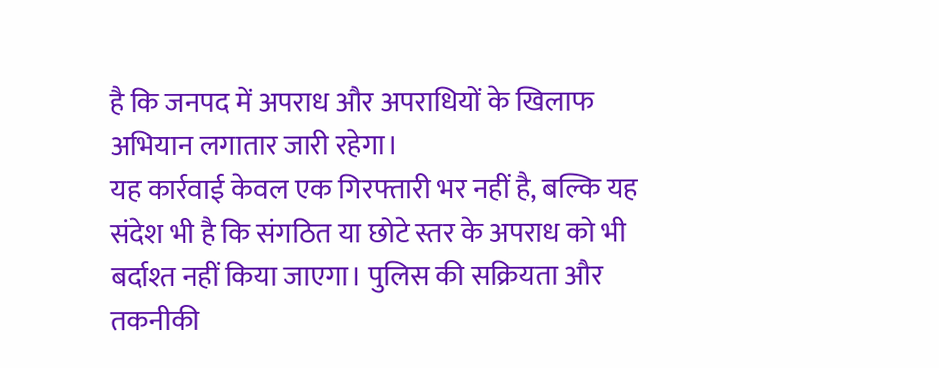है कि जनपद में अपराध और अपराधियों के खिलाफ अभियान लगातार जारी रहेगा।
यह कार्रवाई केवल एक गिरफ्तारी भर नहीं है, बल्कि यह संदेश भी है कि संगठित या छोटे स्तर के अपराध को भी बर्दाश्त नहीं किया जाएगा। पुलिस की सक्रियता और तकनीकी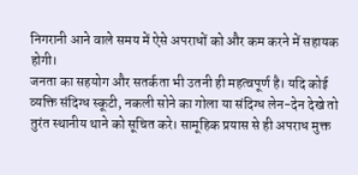निगरानी आने वाले समय में ऐसे अपराधों को और कम करने में सहायक होगी।
जनता का सहयोग और सतर्कता भी उतनी ही महत्वपूर्ण है। यदि कोई व्यक्ति संदिग्ध स्कूटी, नकली सोने का गोला या संदिग्ध लेन-देन देखे तो तुरंत स्थानीय थाने को सूचित करे। सामूहिक प्रयास से ही अपराध मुक्त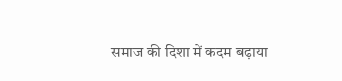समाज की दिशा में कदम बढ़ाया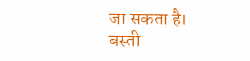जा सकता है।
बस्ती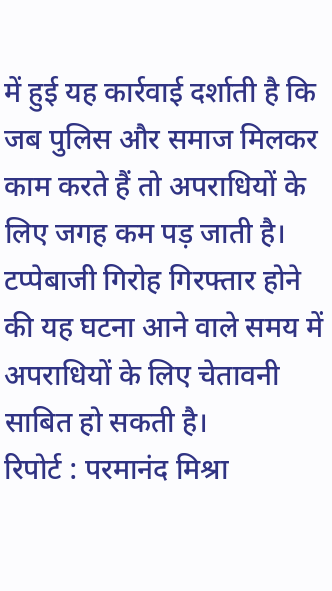में हुई यह कार्रवाई दर्शाती है कि जब पुलिस और समाज मिलकर काम करते हैं तो अपराधियों के लिए जगह कम पड़ जाती है। टप्पेबाजी गिरोह गिरफ्तार होने की यह घटना आने वाले समय में अपराधियों के लिए चेतावनी साबित हो सकती है।
रिपोर्ट : परमानंद मिश्रा